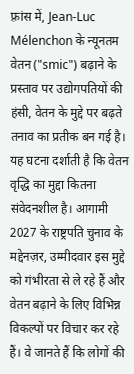फ़्रांस में, Jean-Luc Mélenchon के न्यूनतम वेतन ("smic") बढ़ाने के प्रस्ताव पर उद्योगपतियों की हंसी, वेतन के मुद्दे पर बढ़ते तनाव का प्रतीक बन गई है। यह घटना दर्शाती है कि वेतन वृद्धि का मुद्दा कितना संवेदनशील है। आगामी 2027 के राष्ट्रपति चुनाव के मद्देनज़र, उम्मीदवार इस मुद्दे को गंभीरता से ले रहे हैं और वेतन बढ़ाने के लिए विभिन्न विकल्पों पर विचार कर रहे हैं। वे जानते हैं कि लोगों की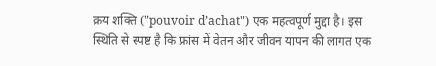क्रय शक्ति ("pouvoir d’achat") एक महत्वपूर्ण मुद्दा है। इस स्थिति से स्पष्ट है कि फ्रांस में वेतन और जीवन यापन की लागत एक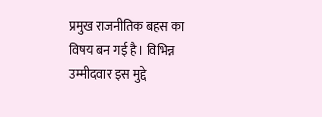प्रमुख राजनीतिक बहस का विषय बन गई है। विभिन्न उम्मीदवार इस मुद्दे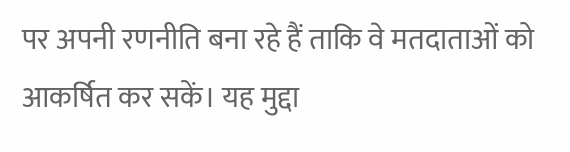पर अपनी रणनीति बना रहे हैं ताकि वे मतदाताओं को आकर्षित कर सकें। यह मुद्दा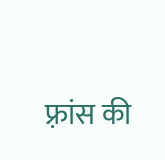फ़्रांस की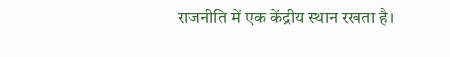राजनीति में एक केंद्रीय स्थान रखता है।